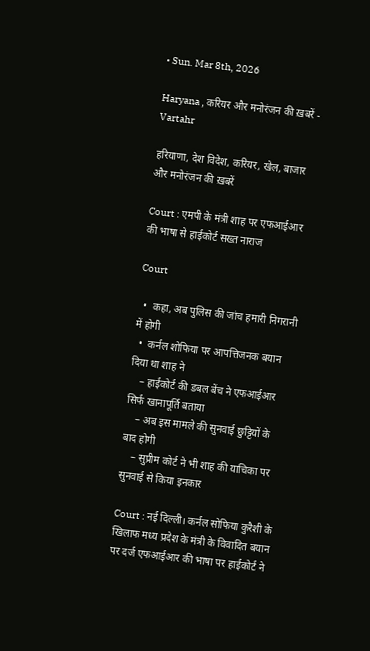• Sun. Mar 8th, 2026

Haryana , करियर और मनोरंजन की ख़बरें - Vartahr

हरियाणा, देश विदेश, करियर, खेल, बाजार और मनोरंजन की ख़बरें

Court : एमपी के मंत्री शाह पर एफआईआर की भाषा से हाईकोर्ट सख्त नाराज

Court

  •  कहा, अब पुलिस की जांच हमारी निगरानी में होगी
  •  कर्नल शोफिया पर आपत्तिजनक बयान दिया था शाह ने
    – हाईकोर्ट की डबल बेंच ने एफआईआर सिर्फ खानापूर्ति बताया
    – अब इस मामले की सुनवाई छुट्टियों के बाद होगी
    – सुप्रीम कोर्ट ने भी शाह की याचिका पर सुनवाई से किया इनकार

Court : नई दिल्ली। कर्नल सोफिया कुरैशी के खिलाफ मध्य प्रदेश के मंत्री के विवादित बयान पर दर्ज एफआईआर की भाषा पर हाईकोर्ट ने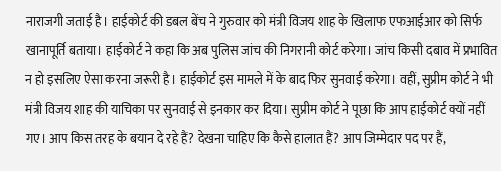नाराजगी जताई है। हाईकोर्ट की डबल बेंच ने गुरुवार को मंत्री विजय शाह के खिलाफ एफआईआर को सिर्फ खानापूर्ति बताया। हाईकोर्ट ने कहा कि अब पुलिस जांच की निगरानी कोर्ट करेगा। जांच किसी दबाव में प्रभावित न हो इसलिए ऐसा करना जरूरी है। हाईकोर्ट इस मामले में के बाद फिर सुनवाई करेगा। वहीं, सुप्रीम कोर्ट ने भी मंत्री विजय शाह की याचिका पर सुनवाई से इनकार कर दिया। सुप्रीम कोर्ट ने पूछा कि आप हाईकोर्ट क्यों नहीं गए। आप किस तरह के बयान दे रहे हैं? देखना चाहिए कि कैसे हालात हैं? आप जिम्मेदार पद पर हैं,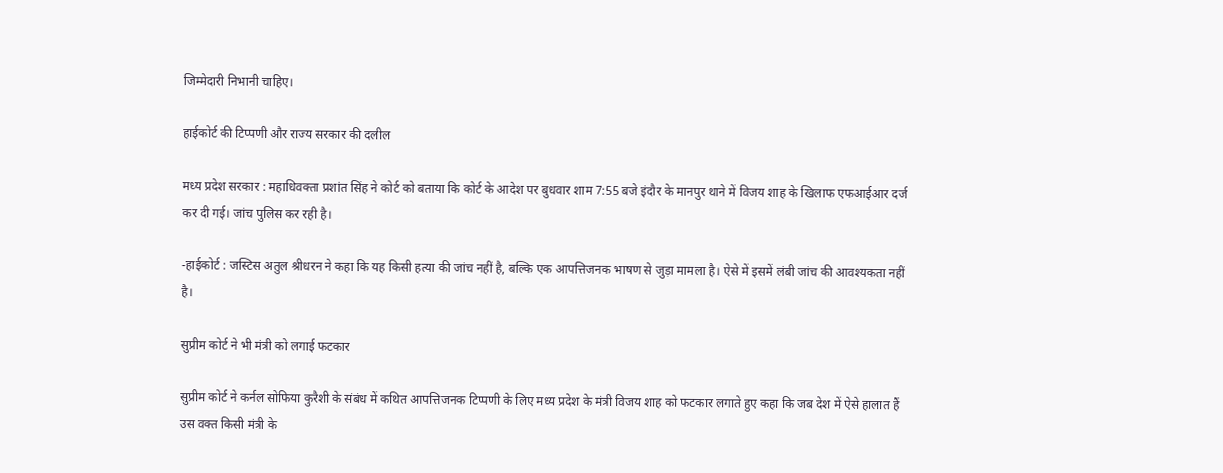जिम्मेदारी निभानी चाहिए।

हाईकोर्ट की टिप्पणी और राज्य सरकार की दलील

मध्य प्रदेश सरकार : महाधिवक्ता प्रशांत सिंह ने कोर्ट को बताया कि कोर्ट के आदेश पर बुधवार शाम 7:55 बजे इंदौर के मानपुर थाने में विजय शाह के खिलाफ एफआईआर दर्ज कर दी गई। जांच पुलिस कर रही है।

-हाईकोर्ट : जस्टिस अतुल श्रीधरन ने कहा कि यह किसी हत्या की जांच नहीं है, बल्कि एक आपत्तिजनक भाषण से जुड़ा मामला है। ऐसे में इसमें लंबी जांच की आवश्यकता नहीं है।

सुप्रीम कोर्ट ने भी मंत्री को लगाई फटकार

सुप्रीम कोर्ट ने कर्नल सोफिया कुरैशी के संबंध में कथित आपत्तिजनक टिप्पणी के लिए मध्य प्रदेश के मंत्री विजय शाह को फटकार लगाते हुए कहा कि जब देश में ऐसे हालात हैं उस वक्त किसी मंत्री के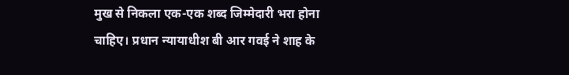मुख से निकला एक-एक शब्द जिम्मेदारी भरा होना चाहिए। प्रधान न्यायाधीश बी आर गवई ने शाह के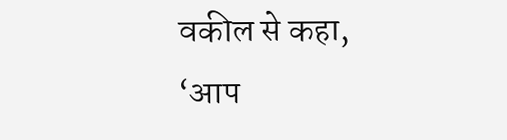वकील से कहा, ‘आप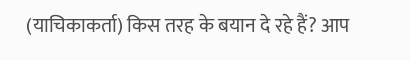(याचिकाकर्ता) किस तरह के बयान दे रहे हैं? आप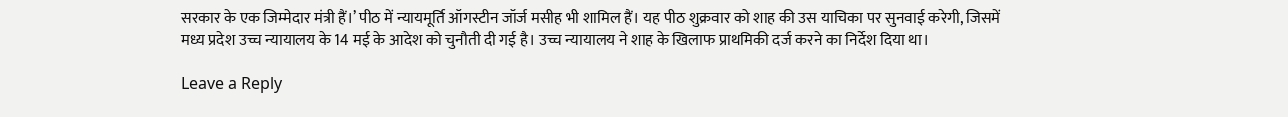सरकार के एक जिम्मेदार मंत्री हैं।’ पीठ में न्यायमूर्ति ऑगस्टीन जॉर्ज मसीह भी शामिल हैं। यह पीठ शुक्रवार को शाह की उस याचिका पर सुनवाई करेगी, जिसमें मध्य प्रदेश उच्च न्यायालय के 14 मई के आदेश को चुनौती दी गई है। उच्च न्यायालय ने शाह के खिलाफ प्राथमिकी दर्ज करने का निर्देश दिया था।

Leave a Reply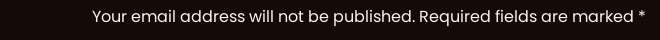Your email address will not be published. Required fields are marked *